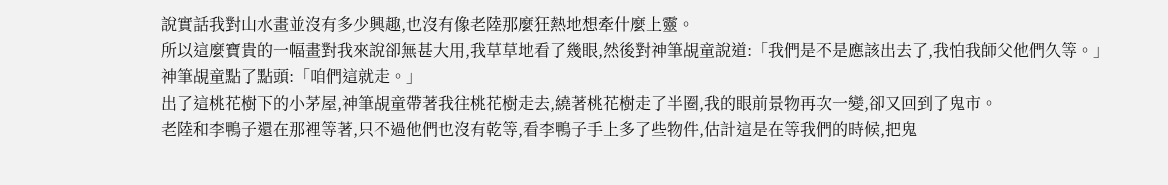說實話我對山水畫並沒有多少興趣,也沒有像老陸那麼狂熱地想牽什麼上靈。
所以這麼寶貴的一幅畫對我來說卻無甚大用,我草草地看了幾眼,然後對神筆覘童說道:「我們是不是應該出去了,我怕我師父他們久等。」
神筆覘童點了點頭:「咱們這就走。」
出了這桃花樹下的小茅屋,神筆覘童帶著我往桃花樹走去,繞著桃花樹走了半圈,我的眼前景物再次一變,卻又回到了鬼市。
老陸和李鴨子還在那裡等著,只不過他們也沒有乾等,看李鴨子手上多了些物件,估計這是在等我們的時候,把鬼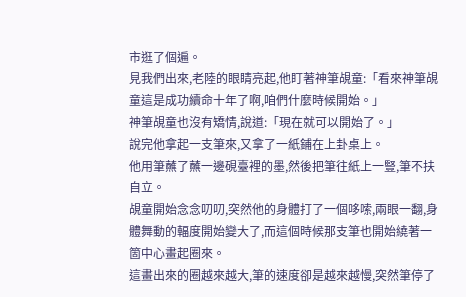市逛了個遍。
見我們出來,老陸的眼睛亮起,他盯著神筆覘童:「看來神筆覘童這是成功續命十年了啊,咱們什麼時候開始。」
神筆覘童也沒有矯情,說道:「現在就可以開始了。」
說完他拿起一支筆來,又拿了一紙鋪在上卦桌上。
他用筆蘸了蘸一邊硯臺裡的墨,然後把筆往紙上一豎,筆不扶自立。
覘童開始念念叨叨,突然他的身體打了一個哆嗦,兩眼一翻,身體舞動的輻度開始變大了,而這個時候那支筆也開始繞著一箇中心畫起圈來。
這畫出來的圈越來越大,筆的速度卻是越來越慢,突然筆停了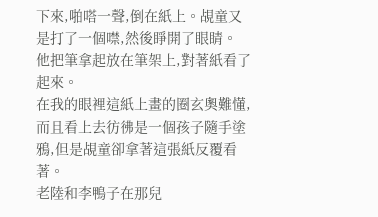下來,啪嗒一聲,倒在紙上。覘童又是打了一個噤,然後睜開了眼睛。
他把筆拿起放在筆架上,對著紙看了起來。
在我的眼裡這紙上畫的圈玄奧難懂,而且看上去彷彿是一個孩子隨手塗鴉,但是覘童卻拿著這張紙反覆看著。
老陸和李鴨子在那兒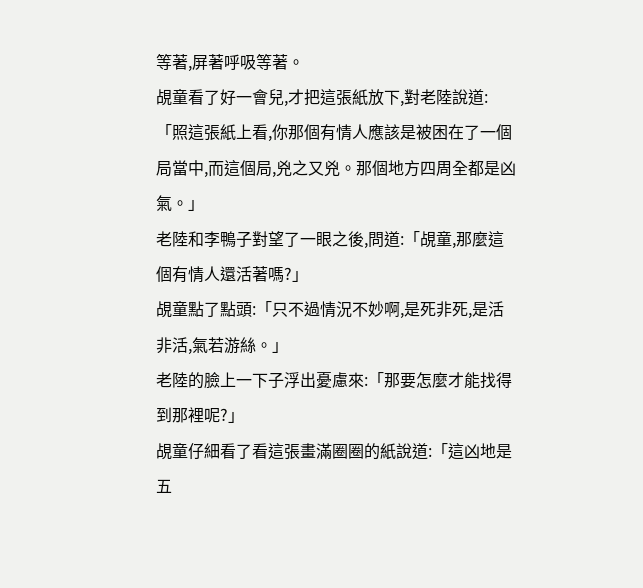等著,屏著呼吸等著。
覘童看了好一會兒,才把這張紙放下,對老陸說道:「照這張紙上看,你那個有情人應該是被困在了一個局當中,而這個局,兇之又兇。那個地方四周全都是凶氣。」
老陸和李鴨子對望了一眼之後,問道:「覘童,那麼這個有情人還活著嗎?」
覘童點了點頭:「只不過情況不妙啊,是死非死,是活非活,氣若游絲。」
老陸的臉上一下子浮出憂慮來:「那要怎麼才能找得到那裡呢?」
覘童仔細看了看這張畫滿圈圈的紙說道:「這凶地是五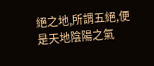絕之地,所謂五絕,便是天地陰陽之氣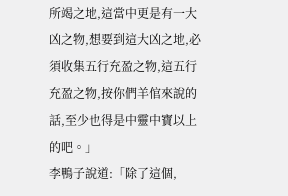所竭之地,這當中更是有一大凶之物,想要到這大凶之地,必須收集五行充盈之物,這五行充盈之物,按你們羊倌來說的話,至少也得是中靈中寶以上的吧。」
李鴨子說道:「除了這個,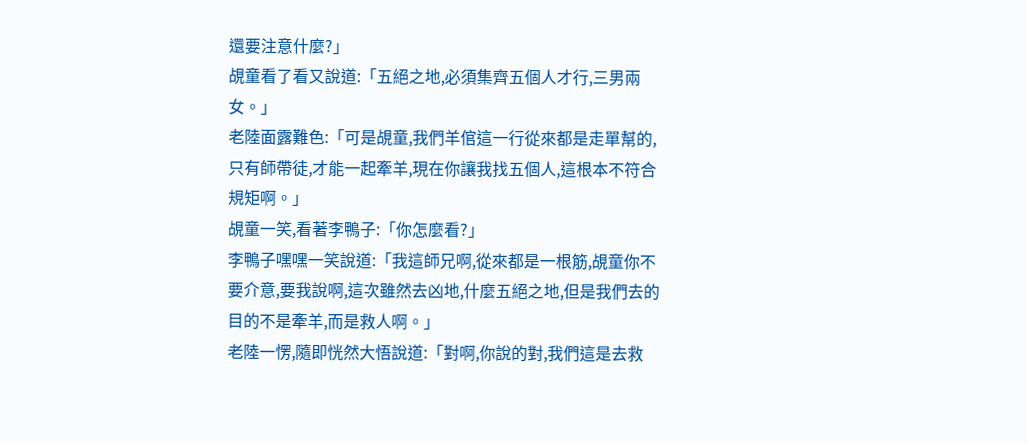還要注意什麼?」
覘童看了看又說道:「五絕之地,必須集齊五個人才行,三男兩女。」
老陸面露難色:「可是覘童,我們羊倌這一行從來都是走單幫的,只有師帶徒,才能一起牽羊,現在你讓我找五個人,這根本不符合規矩啊。」
覘童一笑,看著李鴨子:「你怎麼看?」
李鴨子嘿嘿一笑說道:「我這師兄啊,從來都是一根筋,覘童你不要介意,要我說啊,這次雖然去凶地,什麼五絕之地,但是我們去的目的不是牽羊,而是救人啊。」
老陸一愣,隨即恍然大悟說道:「對啊,你說的對,我們這是去救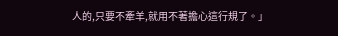人的,只要不牽羊,就用不著擔心這行規了。」